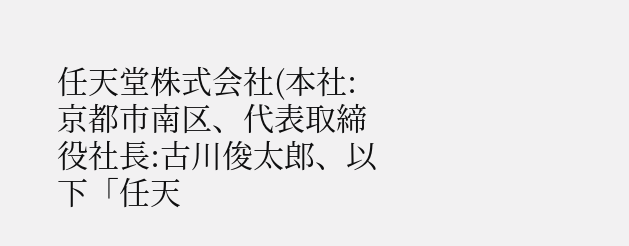任天堂株式会社(本社:京都市南区、代表取締役社長:古川俊太郎、以下「任天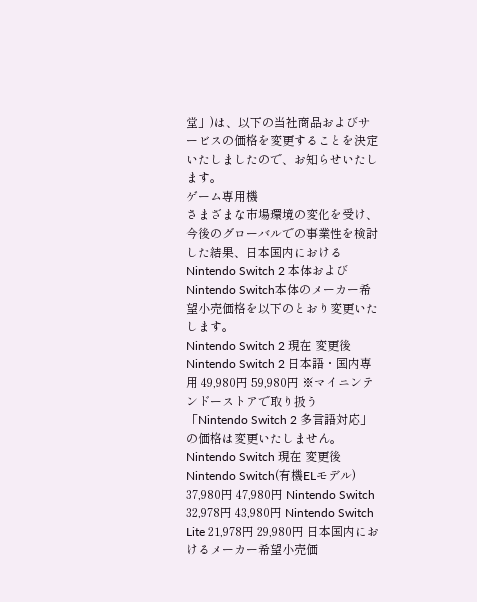堂」)は、以下の当社商品およびサービスの価格を変更することを決定いたしましたので、お知らせいたします。
ゲーム専用機
さまざまな市場環境の変化を受け、今後のグローバルでの事業性を検討した結果、日本国内におけるNintendo Switch 2 本体およびNintendo Switch本体のメーカー希望小売価格を以下のとおり変更いたします。
Nintendo Switch 2 現在 変更後 Nintendo Switch 2 日本語・国内専用 49,980円 59,980円 ※マイニンテンドーストアで取り扱う「Nintendo Switch 2 多言語対応」の価格は変更いたしません。
Nintendo Switch 現在 変更後 Nintendo Switch(有機ELモデル) 37,980円 47,980円 Nintendo Switch 32,978円 43,980円 Nintendo Switch Lite 21,978円 29,980円 日本国内におけるメーカー希望小売価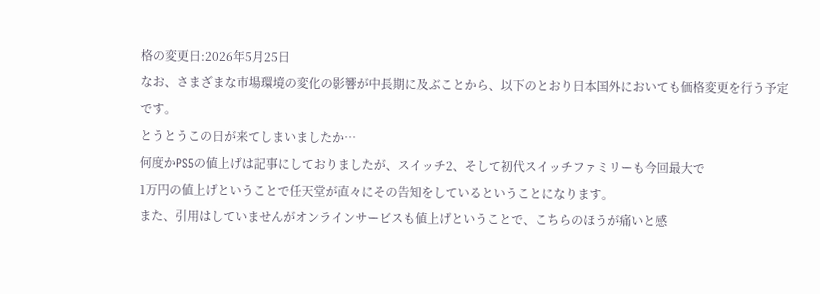格の変更日:2026年5月25日
なお、さまざまな市場環境の変化の影響が中長期に及ぶことから、以下のとおり日本国外においても価格変更を行う予定です。
とうとうこの日が来てしまいましたか…
何度かPS5の値上げは記事にしておりましたが、スイッチ2、そして初代スイッチファミリーも今回最大で
1万円の値上げということで任天堂が直々にその告知をしているということになります。
また、引用はしていませんがオンラインサービスも値上げということで、こちらのほうが痛いと感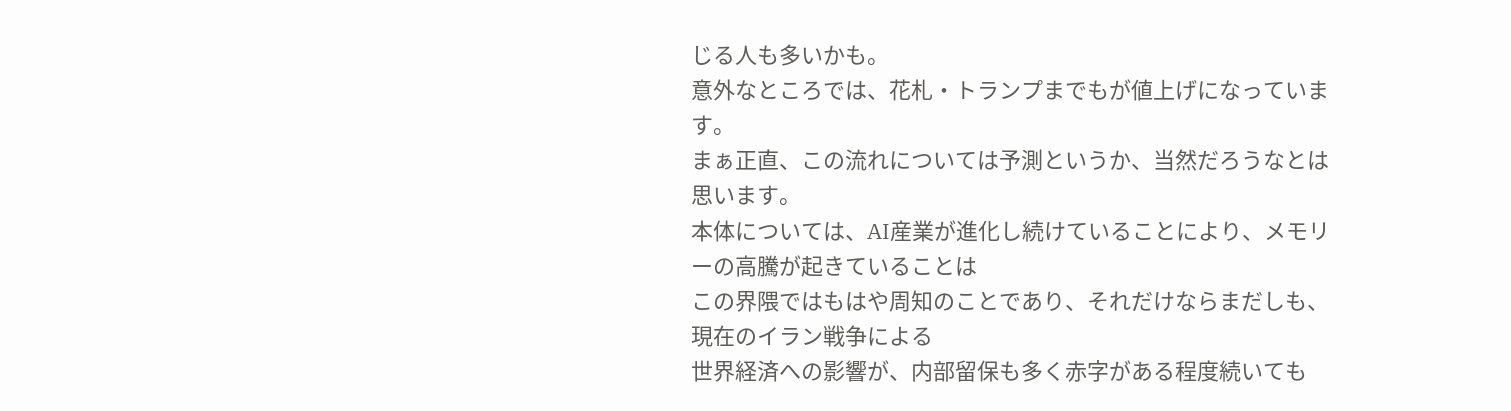じる人も多いかも。
意外なところでは、花札・トランプまでもが値上げになっています。
まぁ正直、この流れについては予測というか、当然だろうなとは思います。
本体については、AI産業が進化し続けていることにより、メモリーの高騰が起きていることは
この界隈ではもはや周知のことであり、それだけならまだしも、現在のイラン戦争による
世界経済への影響が、内部留保も多く赤字がある程度続いても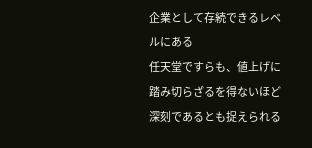企業として存続できるレベルにある
任天堂ですらも、値上げに踏み切らざるを得ないほど深刻であるとも捉えられる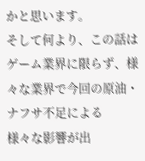かと思います。
そして何より、この話はゲーム業界に限らず、様々な業界で今回の原油・ナフサ不足による
様々な影響が出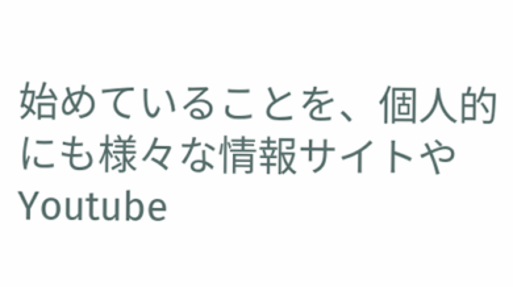始めていることを、個人的にも様々な情報サイトやYoutube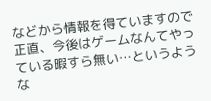などから情報を得ていますので
正直、今後はゲームなんてやっている暇すら無い…というような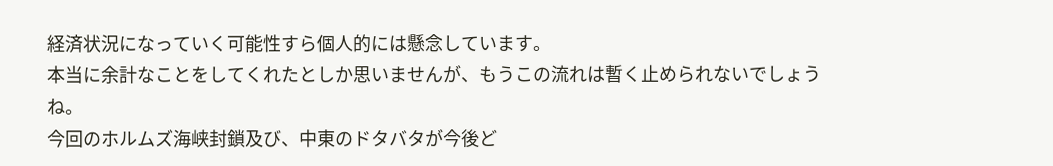経済状況になっていく可能性すら個人的には懸念しています。
本当に余計なことをしてくれたとしか思いませんが、もうこの流れは暫く止められないでしょうね。
今回のホルムズ海峡封鎖及び、中東のドタバタが今後ど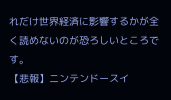れだけ世界経済に影響するかが全く読めないのが恐ろしいところです。
【悲報】ニンテンドースイ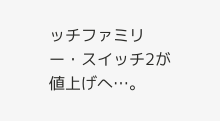ッチファミリー・スイッチ2が値上げへ…。